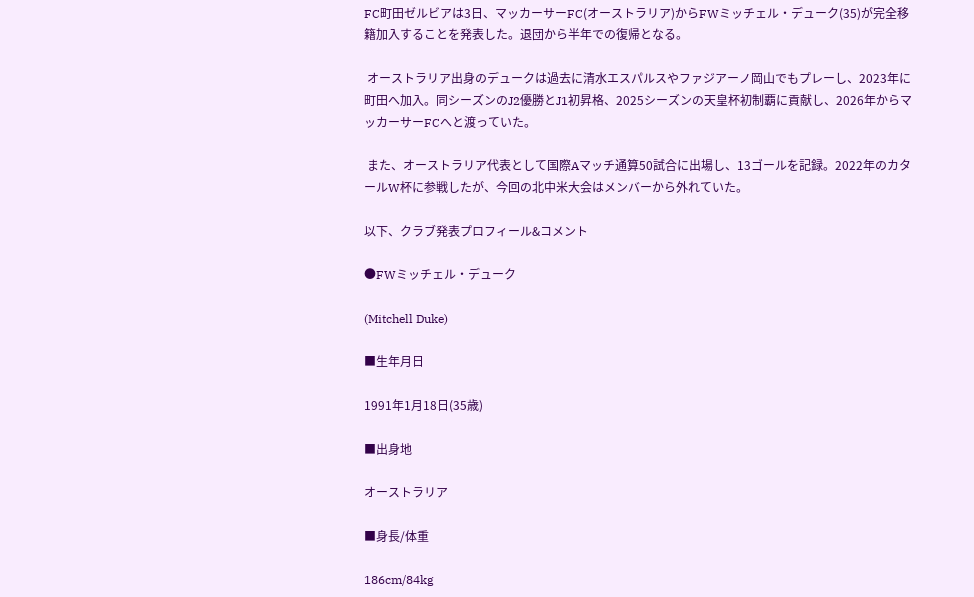FC町田ゼルビアは3日、マッカーサーFC(オーストラリア)からFWミッチェル・デューク(35)が完全移籍加入することを発表した。退団から半年での復帰となる。

 オーストラリア出身のデュークは過去に清水エスパルスやファジアーノ岡山でもプレーし、2023年に町田へ加入。同シーズンのJ2優勝とJ1初昇格、2025シーズンの天皇杯初制覇に貢献し、2026年からマッカーサーFCへと渡っていた。

 また、オーストラリア代表として国際Aマッチ通算50試合に出場し、13ゴールを記録。2022年のカタールW杯に参戦したが、今回の北中米大会はメンバーから外れていた。

以下、クラブ発表プロフィール&コメント

●FWミッチェル・デューク

(Mitchell Duke)

■生年月日

1991年1月18日(35歳)

■出身地

オーストラリア

■身長/体重

186cm/84kg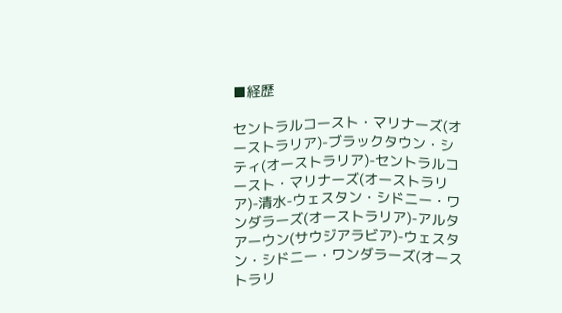■経歴

セントラルコースト・マリナーズ(オーストラリア)-ブラックタウン・シティ(オーストラリア)-セントラルコースト・マリナーズ(オーストラリア)-清水-ウェスタン・シドニー・ワンダラーズ(オーストラリア)-アルタアーウン(サウジアラビア)-ウェスタン・シドニー・ワンダラーズ(オーストラリ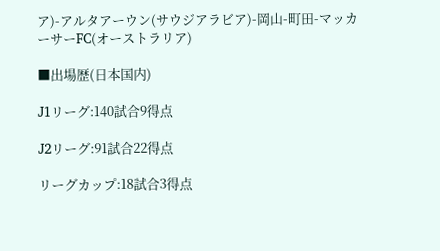ア)-アルタアーウン(サウジアラビア)-岡山-町田-マッカーサーFC(オーストラリア)

■出場歴(日本国内)

J1リーグ:140試合9得点

J2リーグ:91試合22得点

リーグカップ:18試合3得点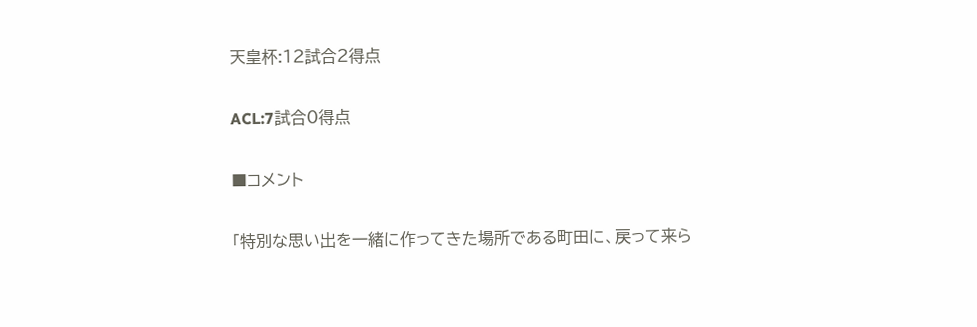天皇杯:12試合2得点

ACL:7試合0得点

■コメント

「特別な思い出を一緒に作ってきた場所である町田に、戻って来ら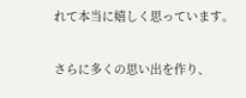れて本当に嬉しく思っています。

さらに多くの思い出を作り、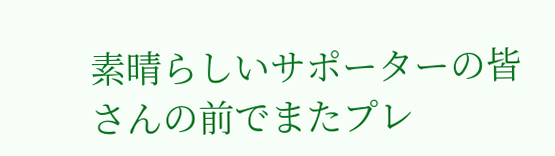素晴らしいサポーターの皆さんの前でまたプレ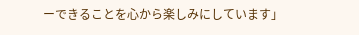ーできることを心から楽しみにしています」